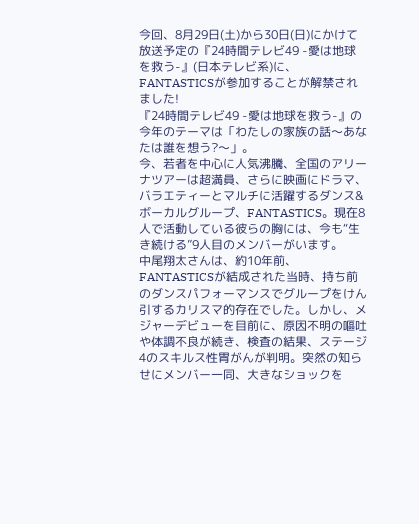今回、8月29日(土)から30日(日)にかけて放送予定の『24時間テレビ49 -愛は地球を救う-』(日本テレビ系)に、FANTASTICSが参加することが解禁されました!
『24時間テレビ49 -愛は地球を救う-』の今年のテーマは「わたしの家族の話〜あなたは誰を想う?〜」。
今、若者を中心に人気沸騰、全国のアリーナツアーは超満員、さらに映画にドラマ、バラエティーとマルチに活躍するダンス&ボーカルグループ、FANTASTICS。現在8人で活動している彼らの胸には、今も“生き続ける”9人目のメンバーがいます。
中尾翔太さんは、約10年前、FANTASTICSが結成された当時、持ち前のダンスパフォーマンスでグループをけん引するカリスマ的存在でした。しかし、メジャーデビューを目前に、原因不明の嘔吐や体調不良が続き、検査の結果、ステージ4のスキルス性胃がんが判明。突然の知らせにメンバー一同、大きなショックを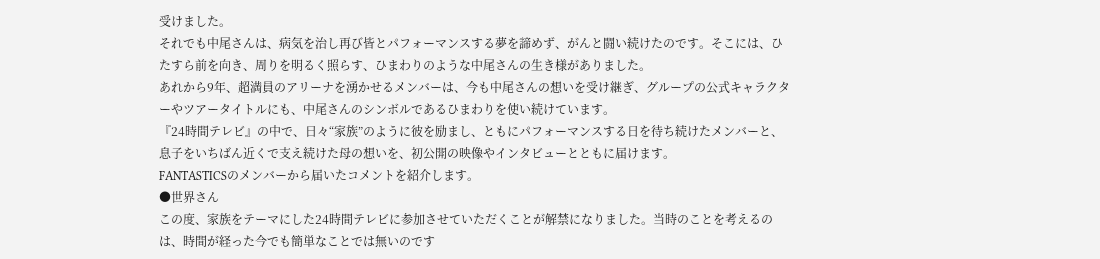受けました。
それでも中尾さんは、病気を治し再び皆とパフォーマンスする夢を諦めず、がんと闘い続けたのです。そこには、ひたすら前を向き、周りを明るく照らす、ひまわりのような中尾さんの生き様がありました。
あれから9年、超満員のアリーナを湧かせるメンバーは、今も中尾さんの想いを受け継ぎ、グループの公式キャラクターやツアータイトルにも、中尾さんのシンボルであるひまわりを使い続けています。
『24時間テレビ』の中で、日々“家族”のように彼を励まし、ともにパフォーマンスする日を待ち続けたメンバーと、息子をいちばん近くで支え続けた母の想いを、初公開の映像やインタビューとともに届けます。
FANTASTICSのメンバーから届いたコメントを紹介します。
●世界さん
この度、家族をテーマにした24時間テレビに参加させていただくことが解禁になりました。当時のことを考えるのは、時間が経った今でも簡単なことでは無いのです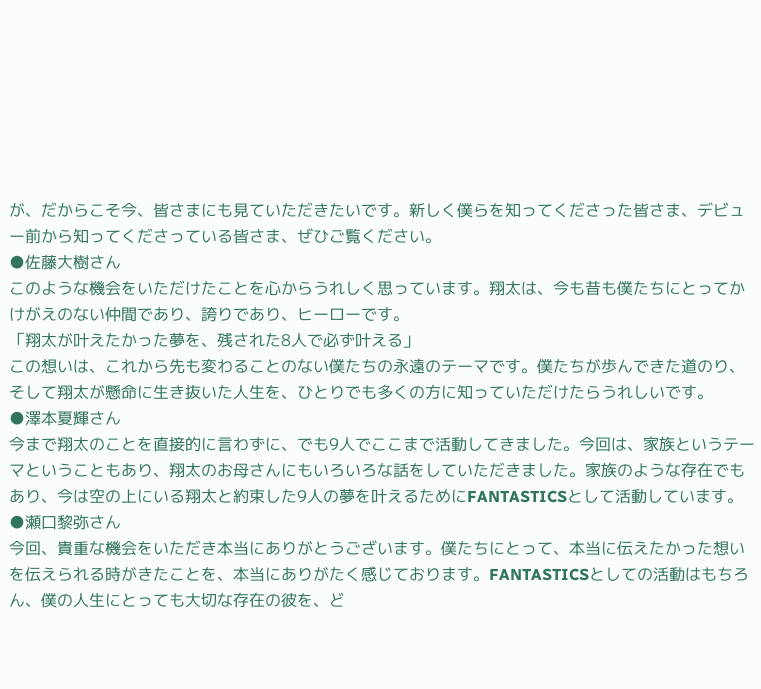が、だからこそ今、皆さまにも見ていただきたいです。新しく僕らを知ってくださった皆さま、デビュー前から知ってくださっている皆さま、ぜひご覧ください。
●佐藤大樹さん
このような機会をいただけたことを心からうれしく思っています。翔太は、今も昔も僕たちにとってかけがえのない仲間であり、誇りであり、ヒーローです。
「翔太が叶えたかった夢を、残された8人で必ず叶える」
この想いは、これから先も変わることのない僕たちの永遠のテーマです。僕たちが歩んできた道のり、そして翔太が懸命に生き抜いた人生を、ひとりでも多くの方に知っていただけたらうれしいです。
●澤本夏輝さん
今まで翔太のことを直接的に言わずに、でも9人でここまで活動してきました。今回は、家族というテーマということもあり、翔太のお母さんにもいろいろな話をしていただきました。家族のような存在でもあり、今は空の上にいる翔太と約束した9人の夢を叶えるためにFANTASTICSとして活動しています。
●瀬口黎弥さん
今回、貴重な機会をいただき本当にありがとうございます。僕たちにとって、本当に伝えたかった想いを伝えられる時がきたことを、本当にありがたく感じております。FANTASTICSとしての活動はもちろん、僕の人生にとっても大切な存在の彼を、ど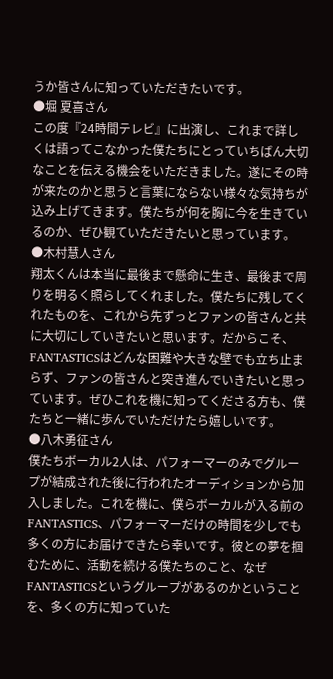うか皆さんに知っていただきたいです。
●堀 夏喜さん
この度『24時間テレビ』に出演し、これまで詳しくは語ってこなかった僕たちにとっていちばん大切なことを伝える機会をいただきました。遂にその時が来たのかと思うと言葉にならない様々な気持ちが込み上げてきます。僕たちが何を胸に今を生きているのか、ぜひ観ていただきたいと思っています。
●木村慧人さん
翔太くんは本当に最後まで懸命に生き、最後まで周りを明るく照らしてくれました。僕たちに残してくれたものを、これから先ずっとファンの皆さんと共に大切にしていきたいと思います。だからこそ、FANTASTICSはどんな困難や大きな壁でも立ち止まらず、ファンの皆さんと突き進んでいきたいと思っています。ぜひこれを機に知ってくださる方も、僕たちと一緒に歩んでいただけたら嬉しいです。
●八木勇征さん
僕たちボーカル2人は、パフォーマーのみでグループが結成された後に行われたオーディションから加入しました。これを機に、僕らボーカルが入る前のFANTASTICS、パフォーマーだけの時間を少しでも多くの方にお届けできたら幸いです。彼との夢を掴むために、活動を続ける僕たちのこと、なぜFANTASTICSというグループがあるのかということを、多くの方に知っていた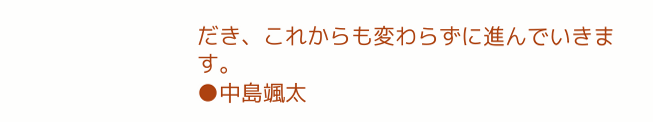だき、これからも変わらずに進んでいきます。
●中島颯太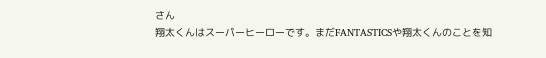さん
翔太くんはスーパーヒーローです。まだFANTASTICSや翔太くんのことを知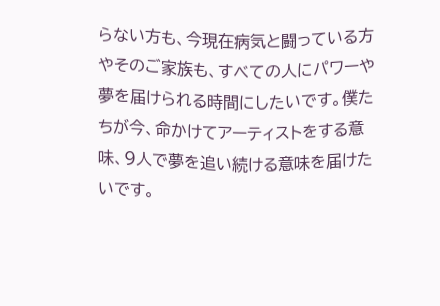らない方も、今現在病気と闘っている方やそのご家族も、すべての人にパワーや夢を届けられる時間にしたいです。僕たちが今、命かけてアーティストをする意味、9人で夢を追い続ける意味を届けたいです。